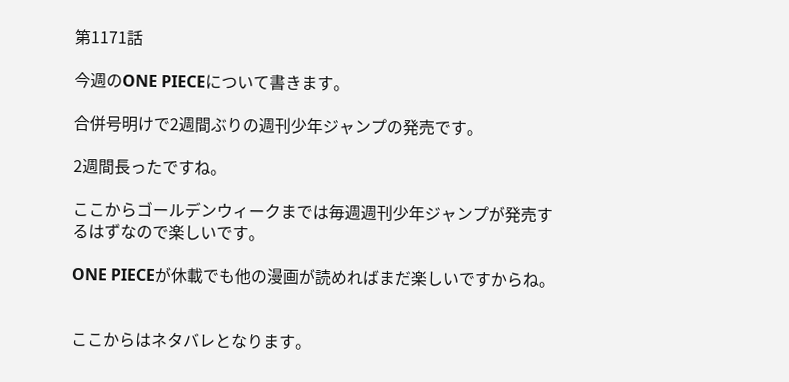第1171話

今週のONE PIECEについて書きます。

合併号明けで2週間ぶりの週刊少年ジャンプの発売です。

2週間長ったですね。

ここからゴールデンウィークまでは毎週週刊少年ジャンプが発売するはずなので楽しいです。

ONE PIECEが休載でも他の漫画が読めればまだ楽しいですからね。


ここからはネタバレとなります。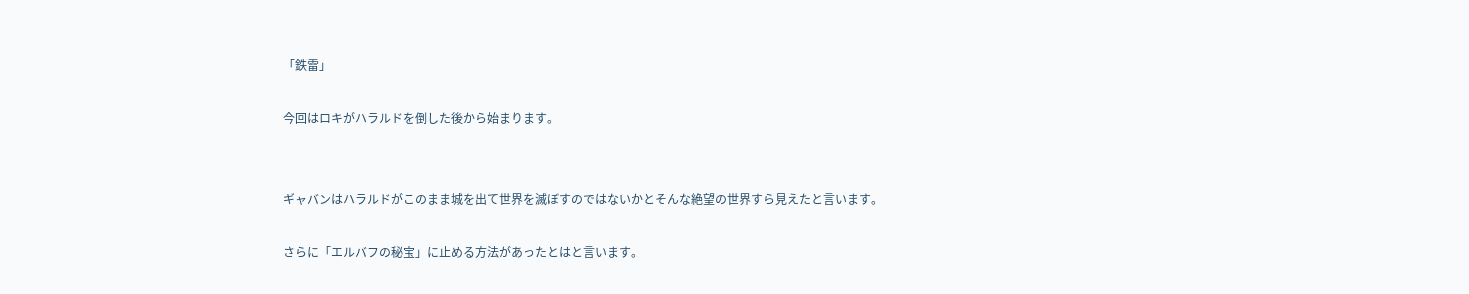「鉄雷」

今回はロキがハラルドを倒した後から始まります。


ギャバンはハラルドがこのまま城を出て世界を滅ぼすのではないかとそんな絶望の世界すら見えたと言います。

さらに「エルバフの秘宝」に止める方法があったとはと言います。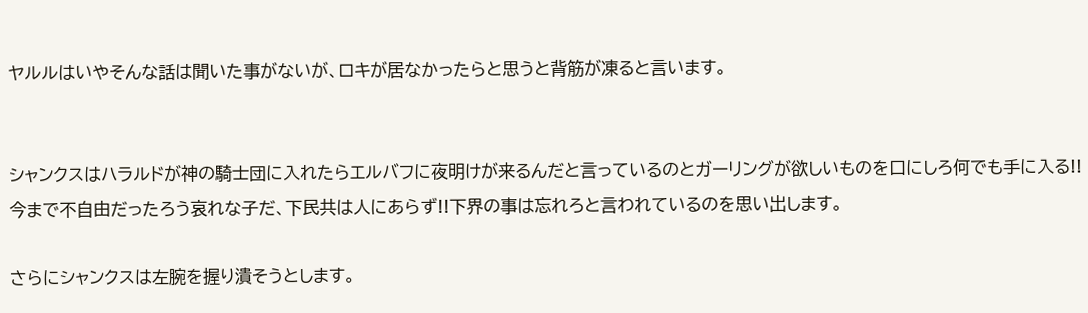ヤルルはいやそんな話は聞いた事がないが、ロキが居なかったらと思うと背筋が凍ると言います。


シャンクスはハラルドが神の騎士団に入れたらエルバフに夜明けが来るんだと言っているのとガーリングが欲しいものを口にしろ何でも手に入る!!今まで不自由だったろう哀れな子だ、下民共は人にあらず!!下界の事は忘れろと言われているのを思い出します。

さらにシャンクスは左腕を握り潰そうとします。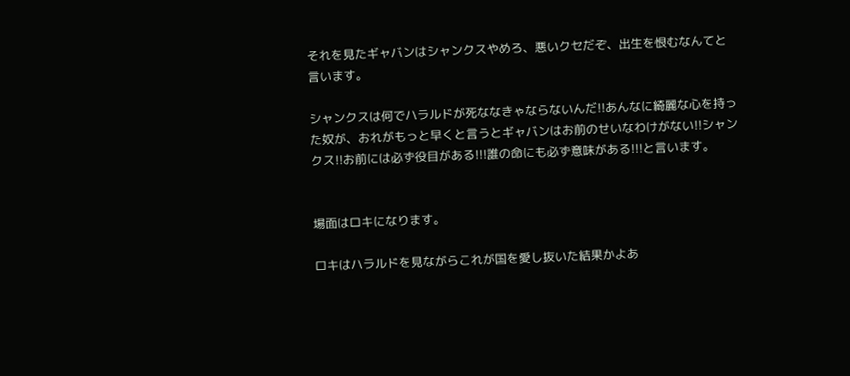それを見たギャバンはシャンクスやめろ、悪いクセだぞ、出生を恨むなんてと言います。

シャンクスは何でハラルドが死ななきゃならないんだ!!あんなに綺麗な心を持った奴が、おれがもっと早くと言うとギャバンはお前のせいなわけがない!!シャンクス!!お前には必ず役目がある!!!誰の命にも必ず意味がある!!!と言います。


場面はロキになります。

ロキはハラルドを見ながらこれが国を愛し抜いた結果かよあ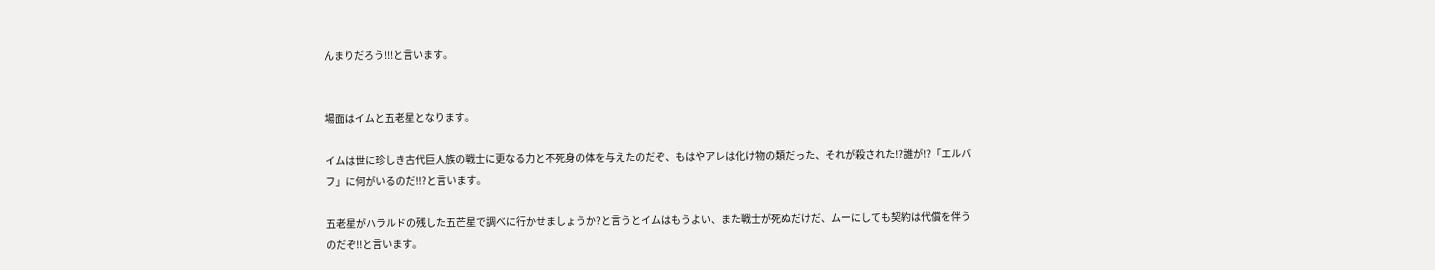んまりだろう!!!と言います。


場面はイムと五老星となります。

イムは世に珍しき古代巨人族の戦士に更なる力と不死身の体を与えたのだぞ、もはやアレは化け物の類だった、それが殺された!?誰が!?「エルバフ」に何がいるのだ!!?と言います。

五老星がハラルドの残した五芒星で調べに行かせましょうか?と言うとイムはもうよい、また戦士が死ぬだけだ、ムーにしても契約は代償を伴うのだぞ!!と言います。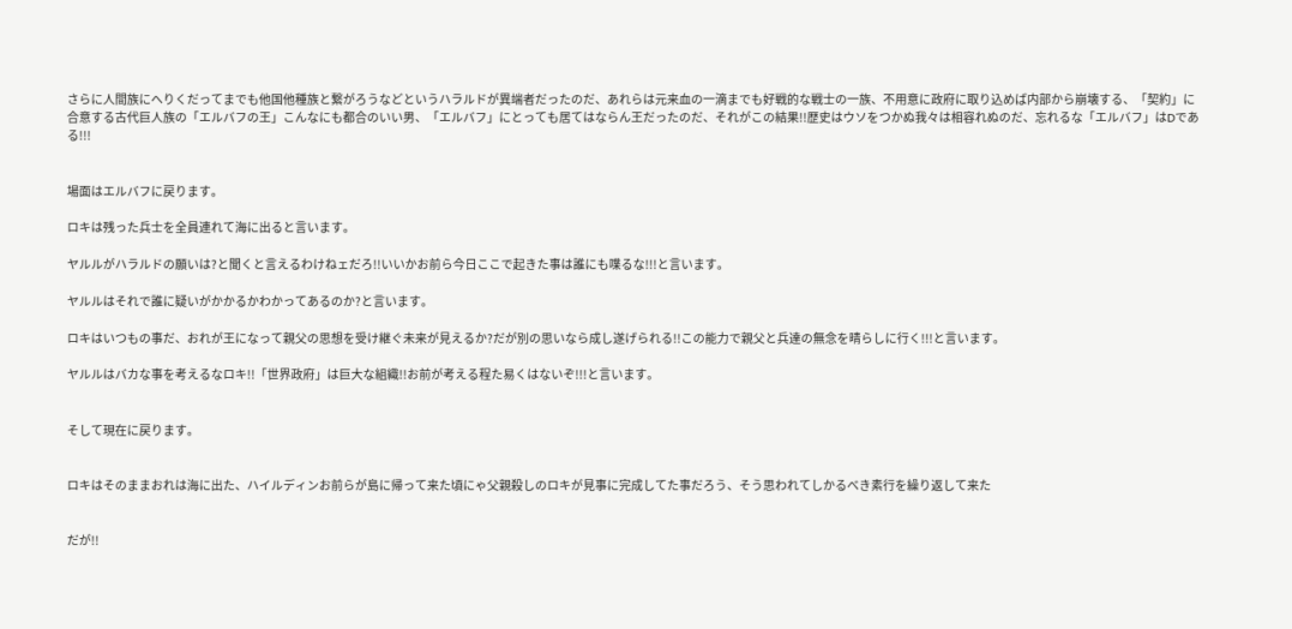さらに人間族にへりくだってまでも他国他種族と繋がろうなどというハラルドが異端者だったのだ、あれらは元来血の一滴までも好戦的な戦士の一族、不用意に政府に取り込めば内部から崩壊する、「契約」に合意する古代巨人族の「エルバフの王」こんなにも都合のいい男、「エルバフ」にとっても居てはならん王だったのだ、それがこの結果!!歴史はウソをつかぬ我々は相容れぬのだ、忘れるな「エルバフ」はDである!!!


場面はエルバフに戻ります。

ロキは残った兵士を全員連れて海に出ると言います。

ヤルルがハラルドの願いは?と聞くと言えるわけねェだろ!!いいかお前ら今日ここで起きた事は誰にも喋るな!!!と言います。

ヤルルはそれで誰に疑いがかかるかわかってあるのか?と言います。

ロキはいつもの事だ、おれが王になって親父の思想を受け継ぐ未来が見えるか?だが別の思いなら成し遂げられる!!この能力で親父と兵達の無念を晴らしに行く!!!と言います。

ヤルルはバカな事を考えるなロキ!!「世界政府」は巨大な組織!!お前が考える程た易くはないぞ!!!と言います。


そして現在に戻ります。


ロキはそのままおれは海に出た、ハイルディンお前らが島に帰って来た頃にゃ父親殺しのロキが見事に完成してた事だろう、そう思われてしかるべき素行を繰り返して来た


だが!!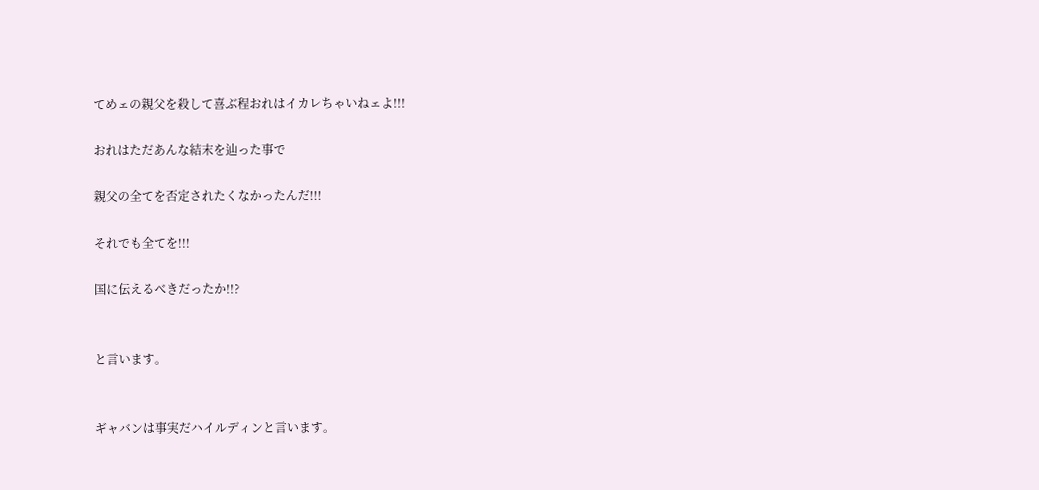てめェの親父を殺して喜ぶ程おれはイカレちゃいねェよ!!!

おれはただあんな結末を辿った事で

親父の全てを否定されたくなかったんだ!!!

それでも全てを!!!

国に伝えるべきだったか!!?


と言います。


ギャバンは事実だハイルディンと言います。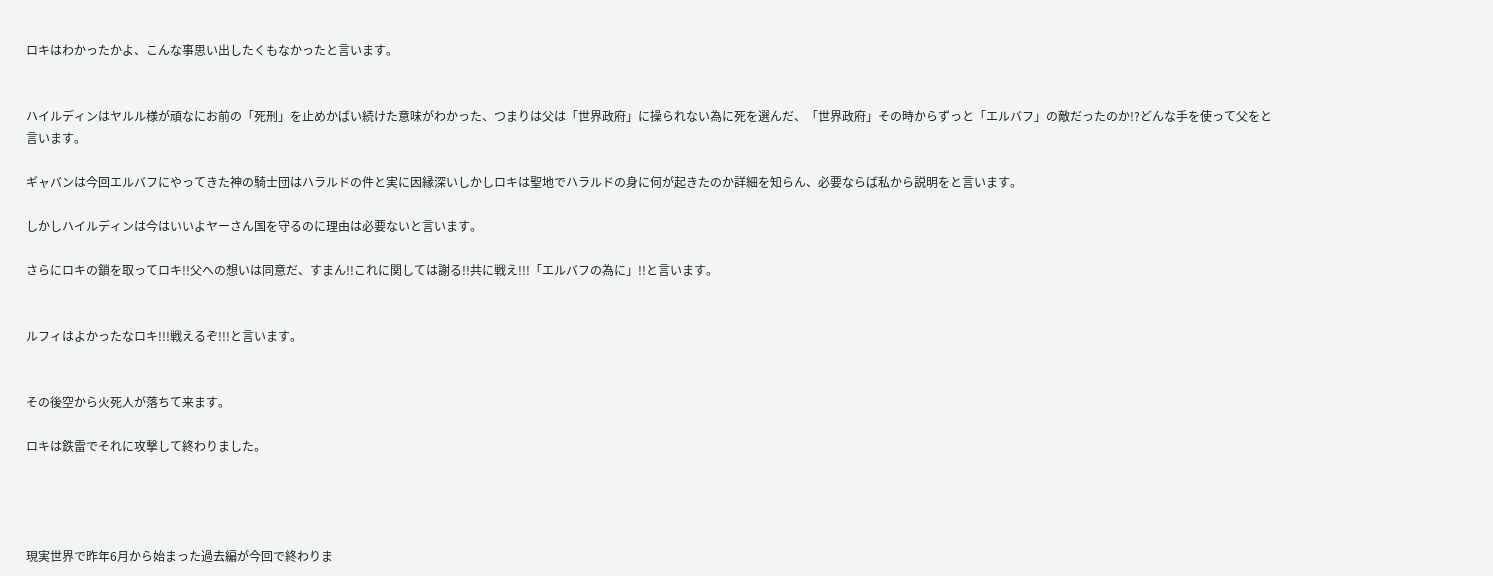ロキはわかったかよ、こんな事思い出したくもなかったと言います。


ハイルディンはヤルル様が頑なにお前の「死刑」を止めかばい続けた意味がわかった、つまりは父は「世界政府」に操られない為に死を選んだ、「世界政府」その時からずっと「エルバフ」の敵だったのか!?どんな手を使って父をと言います。

ギャバンは今回エルバフにやってきた神の騎士団はハラルドの件と実に因縁深いしかしロキは聖地でハラルドの身に何が起きたのか詳細を知らん、必要ならば私から説明をと言います。

しかしハイルディンは今はいいよヤーさん国を守るのに理由は必要ないと言います。

さらにロキの鎖を取ってロキ!!父への想いは同意だ、すまん!!これに関しては謝る!!共に戦え!!!「エルバフの為に」!!と言います。


ルフィはよかったなロキ!!!戦えるぞ!!!と言います。


その後空から火死人が落ちて来ます。

ロキは鉄雷でそれに攻撃して終わりました。




現実世界で昨年6月から始まった過去編が今回で終わりま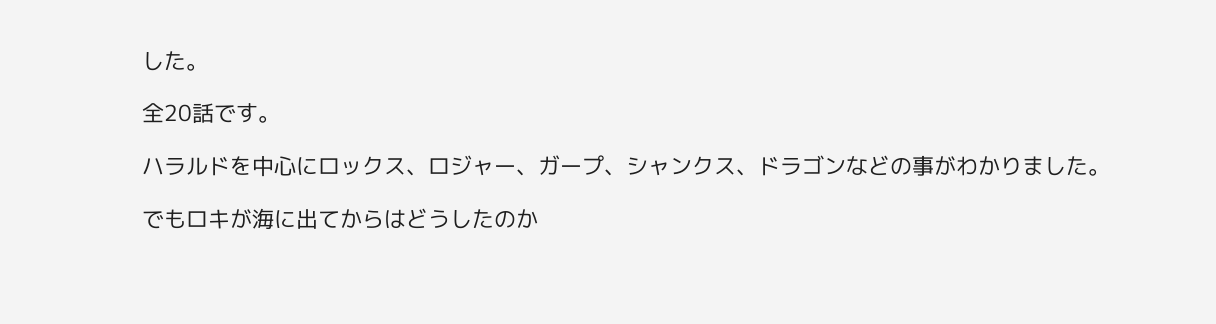した。

全20話です。

ハラルドを中心にロックス、ロジャー、ガープ、シャンクス、ドラゴンなどの事がわかりました。

でもロキが海に出てからはどうしたのか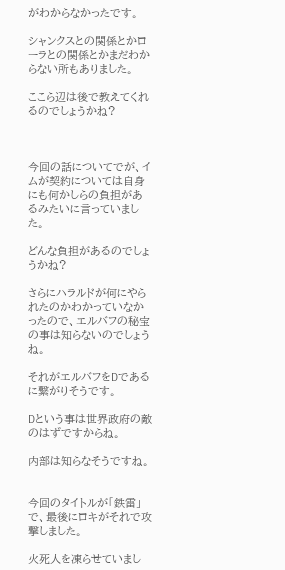がわからなかったです。

シャンクスとの関係とかローラとの関係とかまだわからない所もありました。

ここら辺は後で教えてくれるのでしょうかね?



今回の話についてでが、イムが契約については自身にも何かしらの負担があるみたいに言っていました。

どんな負担があるのでしょうかね?

さらにハラルドが何にやられたのかわかっていなかったので、エルバフの秘宝の事は知らないのでしょうね。

それがエルバフをDであるに繋がりそうです。

Dという事は世界政府の敵のはずですからね。

内部は知らなそうですね。


今回のタイトルが「鉄雷」で、最後にロキがそれで攻撃しました。

火死人を凍らせていまし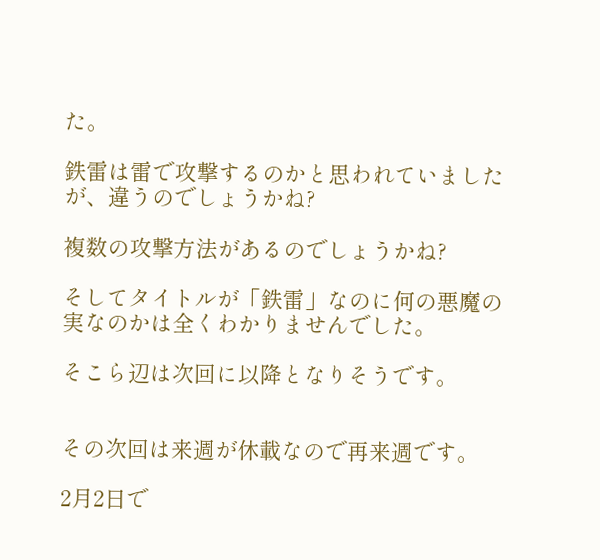た。

鉄雷は雷で攻撃するのかと思われていましたが、違うのでしょうかね?

複数の攻撃方法があるのでしょうかね?

そしてタイトルが「鉄雷」なのに何の悪魔の実なのかは全くわかりませんでした。

そこら辺は次回に以降となりそうです。


その次回は来週が休載なので再来週です。

2月2日で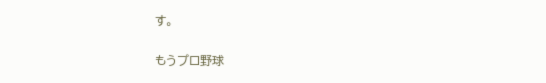す。

もうプロ野球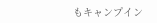もキャンプイン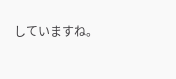していますね。